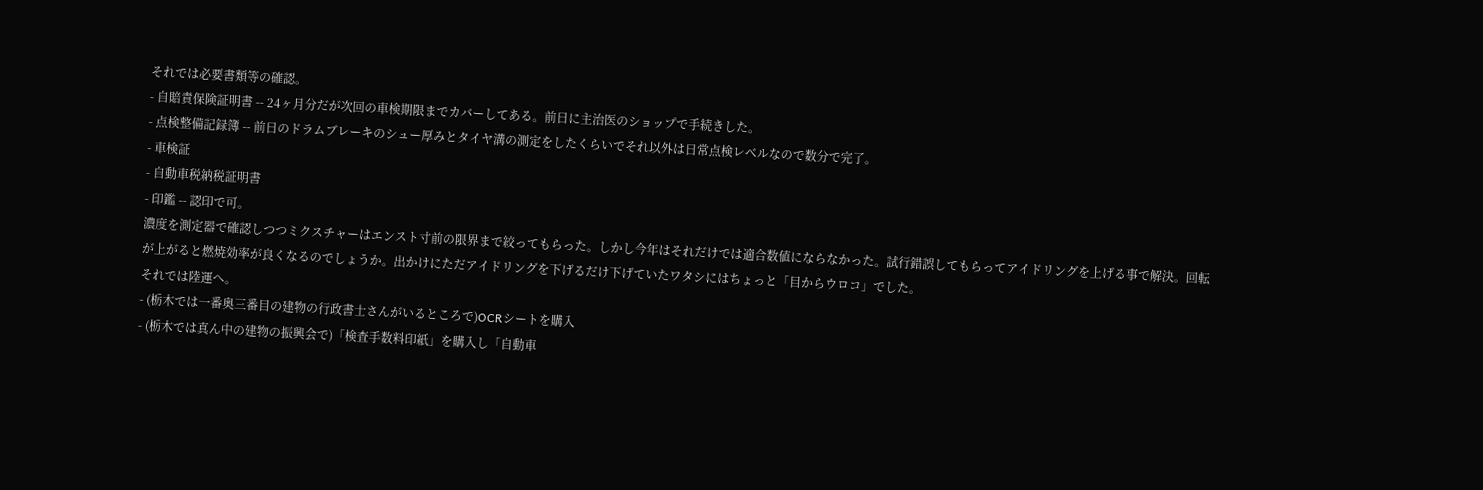それでは必要書類等の確認。
- 自賠責保険証明書 -- 24ヶ月分だが次回の車検期限までカバーしてある。前日に主治医のショップで手続きした。
- 点検整備記録簿 -- 前日のドラムブレーキのシュー厚みとタイヤ溝の測定をしたくらいでそれ以外は日常点検レベルなので数分で完了。
- 車検証
- 自動車税納税証明書
- 印鑑 -- 認印で可。
濃度を測定器で確認しつつミクスチャーはエンスト寸前の限界まで絞ってもらった。しかし今年はそれだけでは適合数値にならなかった。試行錯誤してもらってアイドリングを上げる事で解決。回転が上がると燃焼効率が良くなるのでしょうか。出かけにただアイドリングを下げるだけ下げていたワタシにはちょっと「目からウロコ」でした。
それでは陸運へ。
- (栃木では一番奥三番目の建物の行政書士さんがいるところで)OCRシートを購入
- (栃木では真ん中の建物の振興会で)「検査手数料印紙」を購入し「自動車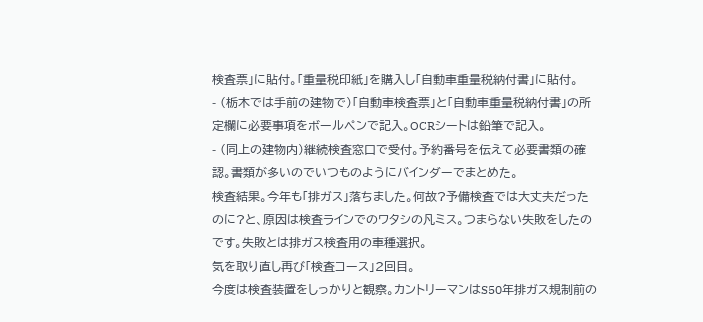検査票」に貼付。「重量税印紙」を購入し「自動車重量税納付書」に貼付。
- (栃木では手前の建物で)「自動車検査票」と「自動車重量税納付書」の所定欄に必要事項をボールペンで記入。OCRシートは鉛筆で記入。
- (同上の建物内)継続検査窓口で受付。予約番号を伝えて必要書類の確認。書類が多いのでいつものようにバインダーでまとめた。
検査結果。今年も「排ガス」落ちました。何故?予備検査では大丈夫だったのに?と、原因は検査ラインでのワタシの凡ミス。つまらない失敗をしたのです。失敗とは排ガス検査用の車種選択。
気を取り直し再び「検査コース」2回目。
今度は検査装置をしっかりと観察。カントリーマンはS50年排ガス規制前の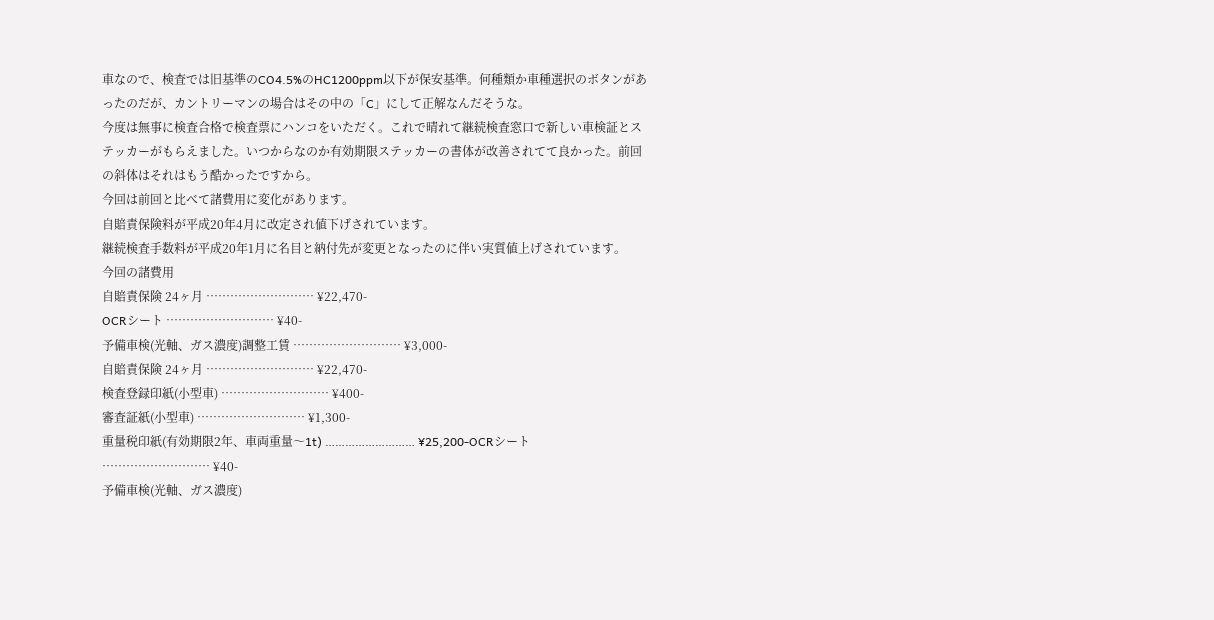車なので、検査では旧基準のCO4.5%のHC1200ppm以下が保安基準。何種類か車種選択のボタンがあったのだが、カントリーマンの場合はその中の「C」にして正解なんだそうな。
今度は無事に検査合格で検査票にハンコをいただく。これで晴れて継続検査窓口で新しい車検証とステッカーがもらえました。いつからなのか有効期限ステッカーの書体が改善されてて良かった。前回の斜体はそれはもう酷かったですから。
今回は前回と比べて諸費用に変化があります。
自賠責保険料が平成20年4月に改定され値下げされています。
継続検査手数料が平成20年1月に名目と納付先が変更となったのに伴い実質値上げされています。
今回の諸費用
自賠責保険 24ヶ月 ……………………… ¥22,470-
OCRシート ……………………… ¥40-
予備車検(光軸、ガス濃度)調整工賃 ……………………… ¥3,000-
自賠責保険 24ヶ月 ……………………… ¥22,470-
検査登録印紙(小型車) ……………………… ¥400-
審査証紙(小型車) ……………………… ¥1,300-
重量税印紙(有効期限2年、車両重量〜1t) ……………………… ¥25,200-OCRシート ……………………… ¥40-
予備車検(光軸、ガス濃度)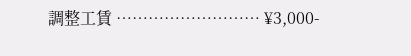調整工賃 ……………………… ¥3,000-